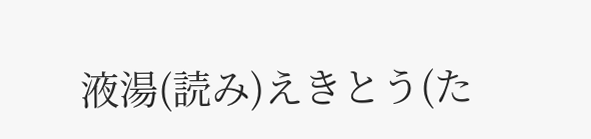液湯(読み)えきとう(た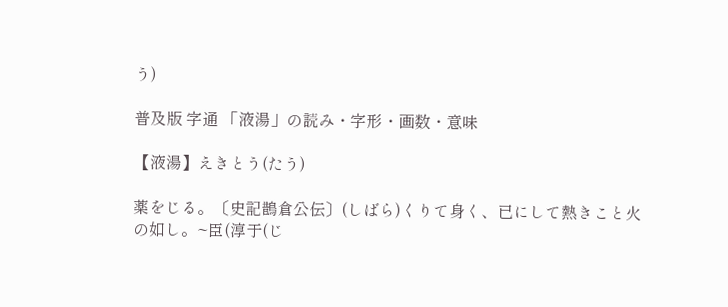う)

普及版 字通 「液湯」の読み・字形・画数・意味

【液湯】えきとう(たう)

薬をじる。〔史記鵲倉公伝〕(しばら)くりて身く、已にして熱きこと火の如し。~臣(淳于(じ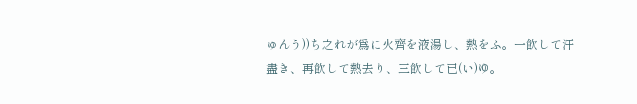ゅんう))ち之れが爲に火齊を液湯し、熱をふ。一飮して汗盡き、再飮して熱去り、三飮して已(い)ゆ。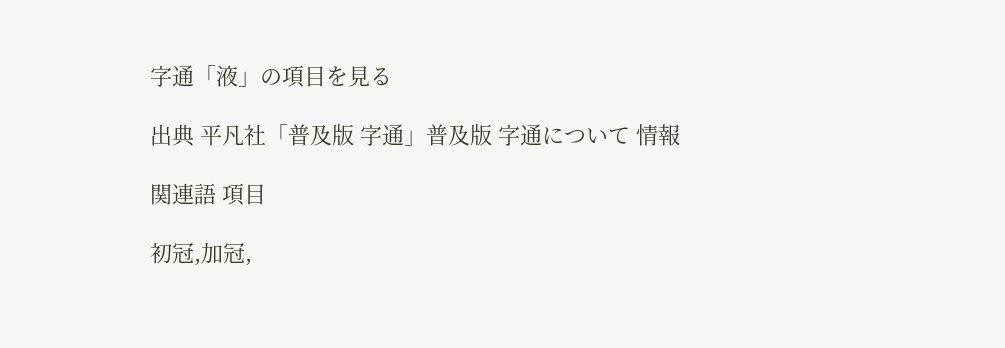字通「液」の項目を見る

出典 平凡社「普及版 字通」普及版 字通について 情報

関連語 項目

初冠,加冠,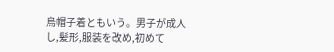烏帽子着ともいう。男子が成人し,髪形,服装を改め,初めて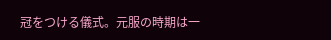冠をつける儀式。元服の時期は一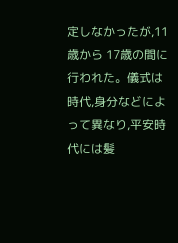定しなかったが,11歳から 17歳の間に行われた。儀式は時代,身分などによって異なり,平安時代には髪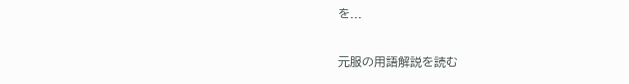を...

元服の用語解説を読む